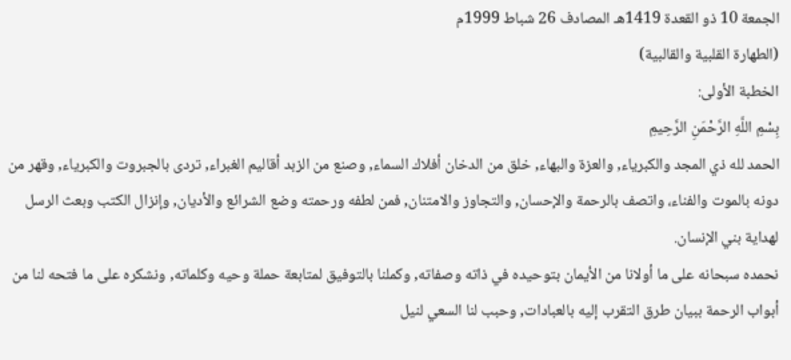الجمعة 10 ذو القعدة 1419هـ المصادف 26 شباط 1999م
(الطهارة القلبية والقالبية)
الخطبة الأولى:
بِسْمِ اللَّهِ الرَّحْمَنِ الرَّحِيمِ
الحمد لله ذي المجد والكبرياء, والعزة والبهاء, خلق من الدخان أفلاك السماء, وصنع من الزبد أقاليم الغبراء, تردى بالجبروت والكبرياء, وقهر من دونه بالموت والفناء، واتصف بالرحمة والإحسان, والتجاوز والامتنان, فمن لطفه ورحمته وضع الشرائع والأديان, وإنزال الكتب وبعث الرسل لهداية بني الإنسان.
نحمده سبحانه على ما أولانا من الأيمان بتوحيده في ذاته وصفاته, وكملنا بالتوفيق لمتابعة حملة وحيه وكلماته, ونشكره على ما فتحه لنا من أبواب الرحمة ببيان طرق التقرب إليه بالعبادات, وحبب لنا السعي لنيل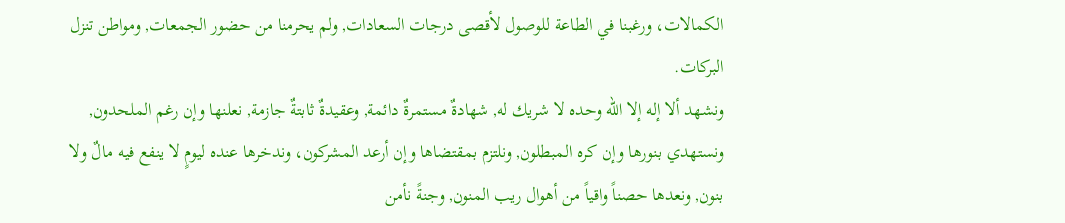الكمالات، ورغبنا في الطاعة للوصول لأقصى درجات السعادات, ولم يحرمنا من حضور الجمعات, ومواطن تنزل البركات.
ونشهد ألا إله إلا الله وحده لا شريك له, شهادةٌ مستمرةٌ دائمة, وعقيدةٌ ثابتةٌ جازمة, نعلنها وإن رغم الملحدون, ونستهدي بنورها وإن كره المبطلون, ونلتزم بمقتضاها وإن أرعد المشركون، وندخرها عنده ليومٍ لا ينفع فيه مالٌ ولا بنون, ونعدها حصناً واقياً من أهوال ريب المنون, وجنةً نأمن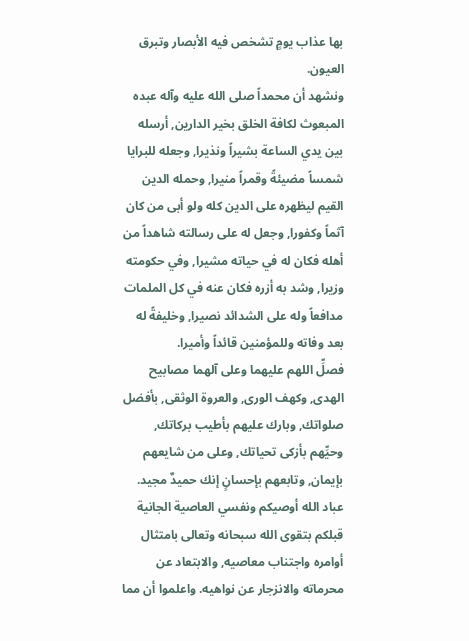بها عذاب يومٍ تشخص فيه الأبصار وتبرق العيون.
ونشهد أن محمداً صلى الله عليه وآله عبده المبعوث لكافة الخلق بخير الدارين, أرسله بين يدي الساعة بشيراً ونذيرا, وجعله للبرايا شمساً مضيئةً وقمراً منيرا, وحمله الدين القيم ليظهره على الدين كله ولو أبى من كان آثماً وكفورا, وجعل له على رسالته شاهداً من أهله فكان له في حياته مشيرا, وفي حكومته وزيرا, وشد به أزره فكان عنه في كل الملمات مدافعاً وله على الشدائد نصيرا, وخليفةً له بعد وفاته وللمؤمنين قائداً وأميرا.
فصلِّ اللهم عليهما وعلى آلهما مصابيح الهدى, وكهف الورى, والعروة الوثقى, بأفضل صلواتك, وبارك عليهم بأطيب بركاتك, وحيِّهم بأزكى تحياتك, وعلى من شايعهم بإيمان, وتابعهم بإحسانٍ إنك حميدٌ مجيد.
عباد الله أوصيكم ونفسي العاصية الجانية قبلكم بتقوى الله سبحانه وتعالى بامتثال أوامره واجتناب معاصيه, والابتعاد عن محرماته والانزجار عن نواهيه. واعلموا أن مما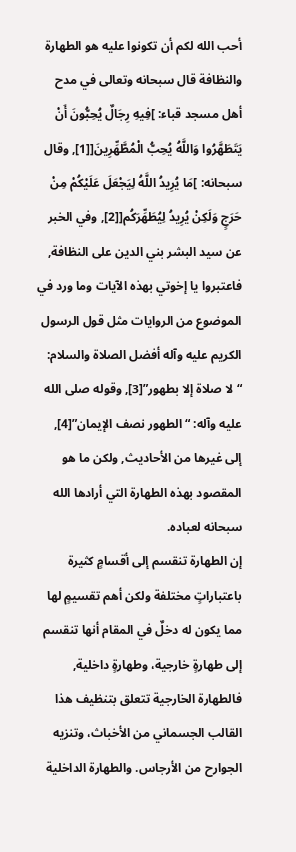أحب الله لكم أن تكونوا عليه هو الطهارة والنظافة قال سبحانه وتعالى في مدح أهل مسجد قباء: ]فِيهِ رِجَالٌ يُحِبُّونَ أَنْ يَتَطَهَّرُوا وَاللَّهُ يُحِبُّ الْمُطَّهِّرِينَ[[1], وقال سبحانه: ]مَا يُرِيدُ اللَّهُ لِيَجْعَلَ عَلَيْكُمْ مِنْ حَرَجٍ وَلَكِنْ يُرِيدُ لِيُطَهِّرَكُم[[2], وفي الخبر عن سيد البشر بني الدين على النظافة, فاعتبروا يا إخوتي بهذه الآيات وما ورد في الموضوع من الروايات مثل قول الرسول الكريم عليه وآله أفضل الصلاة والسلام: “لا صلاة إلا بطهور”[3], وقوله صلى الله عليه وآله: “الطهور نصف الإيمان”[4], إلى غيرها من الأحاديث, ولكن ما هو المقصود بهذه الطهارة التي أرادها الله سبحانه لعباده.
إن الطهارة تنقسم إلى أقسامٍ كثيرة باعتباراتٍ مختلفة ولكن أهم تقسيمٍ لها مما يكون له دخلٌ في المقام أنها تنقسم إلى طهارةٍ خارجية، وطهارةٍ داخلية, فالطهارة الخارجية تتعلق بتنظيف هذا القالب الجسماني من الأخباث، وتنزيه الجوارح من الأرجاس. والطهارة الداخلية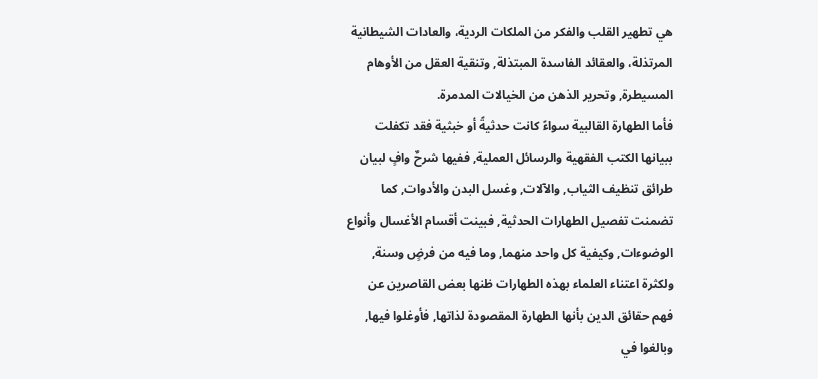هي تطهير القلب والفكر من الملكات الردية، والعادات الشيطانية المرتذلة، والعقائد الفاسدة المبتذلة, وتنقية العقل من الأوهام المسيطرة, وتحرير الذهن من الخيالات المدمرة.
فأما الطهارة القالبية سواءً كانت حدثيةً أو خبثية فقد تكفلت ببيانها الكتب الفقهية والرسائل العملية, ففيها شرحٌ وافٍ لبيان طرائق تنظيف الثياب, والآلات, وغسل البدن والأدوات, كما تضمنت تفصيل الطهارات الحدثية, فبينت أقسام الأغسال وأنواع الوضوءات, وكيفية كل واحد منهما, وما فيه من فرضٍ وسنة, ولكثرة اعتناء العلماء بهذه الطهارات ظنها بعض القاصرين عن فهم حقائق الدين بأنها الطهارة المقصودة لذاتها, فأوغلوا فيها, وبالغوا في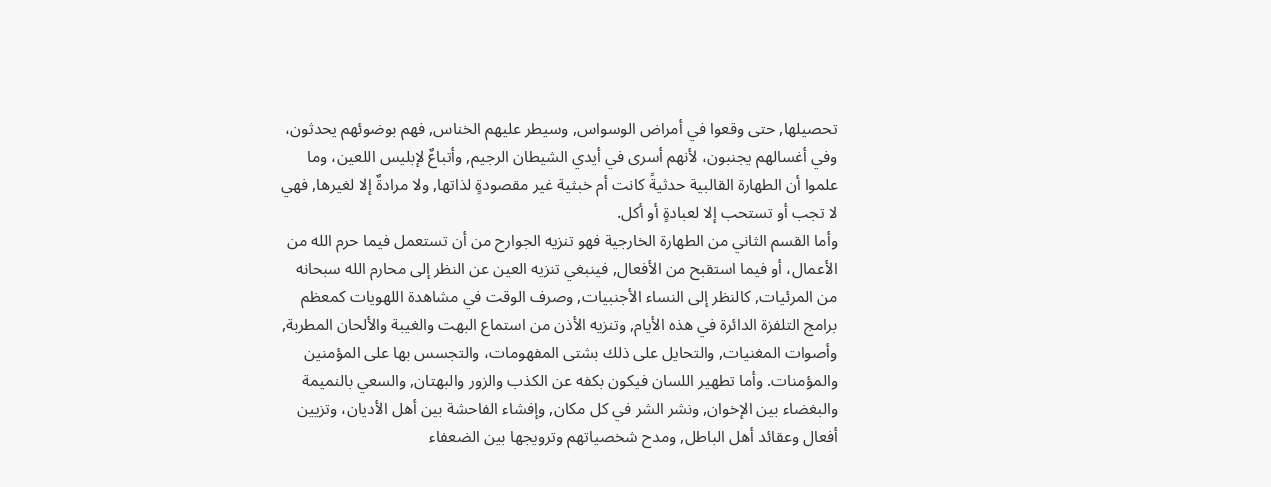تحصيلها, حتى وقعوا في أمراض الوسواس, وسيطر عليهم الخناس, فهم بوضوئهم يحدثون، وفي أغسالهم يجنبون، لأنهم أسرى في أيدي الشيطان الرجيم, وأتباعٌ لإبليس اللعين، وما علموا أن الطهارة القالبية حدثيةً كانت أم خبثية غير مقصودةٍ لذاتها, ولا مرادةٌ إلا لغيرها, فهي لا تجب أو تستحب إلا لعبادةٍ أو أكل.
وأما القسم الثاني من الطهارة الخارجية فهو تنزيه الجوارح من أن تستعمل فيما حرم الله من الأعمال، أو فيما استقبح من الأفعال, فينبغي تنزيه العين عن النظر إلى محارم الله سبحانه من المرئيات, كالنظر إلى النساء الأجنبيات, وصرف الوقت في مشاهدة اللهويات كمعظم برامج التلفزة الدائرة في هذه الأيام, وتنزيه الأذن من استماع البهت والغيبة والألحان المطربة, وأصوات المغنيات, والتحايل على ذلك بشتى المفهومات، والتجسس بها على المؤمنين والمؤمنات. وأما تطهير اللسان فيكون بكفه عن الكذب والزور والبهتان, والسعي بالنميمة والبغضاء بين الإخوان, ونشر الشر في كل مكان, وإفشاء الفاحشة بين أهل الأديان، وتزيين أفعال وعقائد أهل الباطل, ومدح شخصياتهم وترويجها بين الضعفاء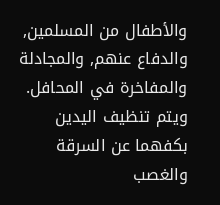والأطفال من المسلمين, والدفاع عنهم, والمجادلة والمفاخرة في المحافل.
ويتم تنظيف اليدين بكفهما عن السرقة والغصب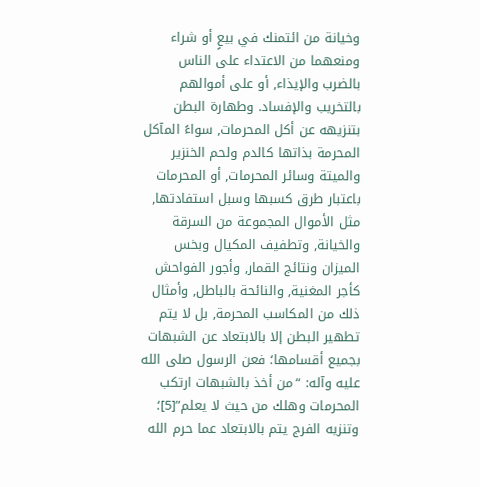وخيانة من ائتمنك في بيعٍ أو شراء ومنعهما من الاعتداء على الناس بالضرب والإيذاء, أو على أموالهم بالتخريب والإفساد. وطهارة البطن بتنزيهه عن أكل المحرمات, سواءً المآكل المحرمة بذاتها كالدم ولحم الخنزير والميتة وسائر المحرمات, أو المحرمات باعتبار طرق كسبها وسبل استفادتها, مثل الأموال المجموعة من السرقة والخيانة, وتطفيف المكيال وبخس الميزان ونتائج القمار, وأجور الفواحش كأجر المغنية, والنائحة بالباطل, وأمثال ذلك من المكاسب المحرمة, بل لا يتم تطهير البطن إلا بالابتعاد عن الشبهات بجميع أقسامها؛ فعن الرسول صلى الله عليه وآله: “من أخذ بالشبهات ارتكب المحرمات وهلك من حيث لا يعلم”[5]؛ وتنزيه الفرج يتم بالابتعاد عما حرم الله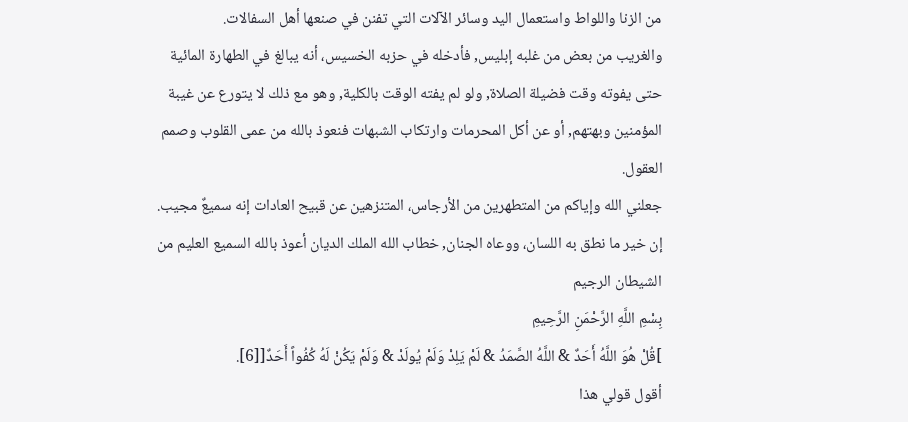من الزنا واللواط واستعمال اليد وسائر الآلات التي تفنن في صنعها أهل السفالات.
والغريب من بعض من غلبه إبليس, فأدخله في حزبه الخسيس، أنه يبالغ في الطهارة المائية حتى يفوته وقت فضيلة الصلاة, ولو لم يفته الوقت بالكلية, وهو مع ذلك لا يتورع عن غيبة المؤمنين وبهتهم, أو عن أكل المحرمات وارتكاب الشبهات فنعوذ بالله من عمى القلوب وصمم العقول.
جعلني الله وإياكم من المتطهرين من الأرجاس، المتنزهين عن قبيح العادات إنه سميعٌ مجيب.
إن خير ما نطق به اللسان، ووعاه الجنان, خطاب الله الملك الديان أعوذ بالله السميع العليم من الشيطان الرجيم
بِسْمِ اللَّهِ الرَّحْمَنِ الرَّحِيمِ
]قُلْ هُوَ اللَّهُ أَحَدٌ & اللَّهُ الصَّمَدُ & لَمْ يَلِدْ وَلَمْ يُولَدْ & وَلَمْ يَكُنْ لَهُ كُفُواً أَحَدٌ[[6].
أقول قولي هذا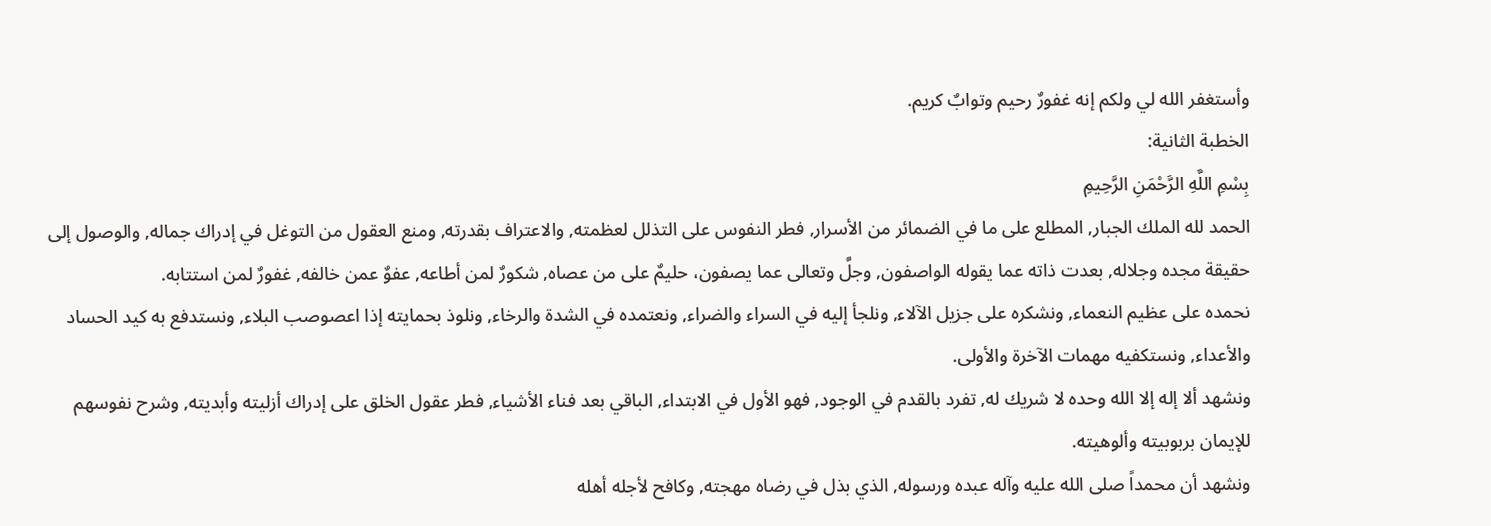وأستغفر الله لي ولكم إنه غفورٌ رحيم وتوابٌ كريم.
الخطبة الثانية:
بِسْمِ اللَّهِ الرَّحْمَنِ الرَّحِيمِ
الحمد لله الملك الجبار, المطلع على ما في الضمائر من الأسرار, فطر النفوس على التذلل لعظمته, والاعتراف بقدرته, ومنع العقول من التوغل في إدراك جماله, والوصول إلى حقيقة مجده وجلاله, بعدت ذاته عما يقوله الواصفون, وجلَّ وتعالى عما يصفون، حليمٌ على من عصاه, شكورٌ لمن أطاعه, عفوٌ عمن خالفه, غفورٌ لمن استتابه.
نحمده على عظيم النعماء, ونشكره على جزيل الآلاء, ونلجأ إليه في السراء والضراء, ونعتمده في الشدة والرخاء, ونلوذ بحمايته إذا اعصوصب البلاء, ونستدفع به كيد الحساد والأعداء, ونستكفيه مهمات الآخرة والأولى.
ونشهد ألا إله إلا الله وحده لا شريك له, تفرد بالقدم في الوجود, فهو الأول في الابتداء, الباقي بعد فناء الأشياء, فطر عقول الخلق على إدراك أزليته وأبديته, وشرح نفوسهم للإيمان بربوبيته وألوهيته.
ونشهد أن محمداً صلى الله عليه وآله عبده ورسوله, الذي بذل في رضاه مهجته, وكافح لأجله أهله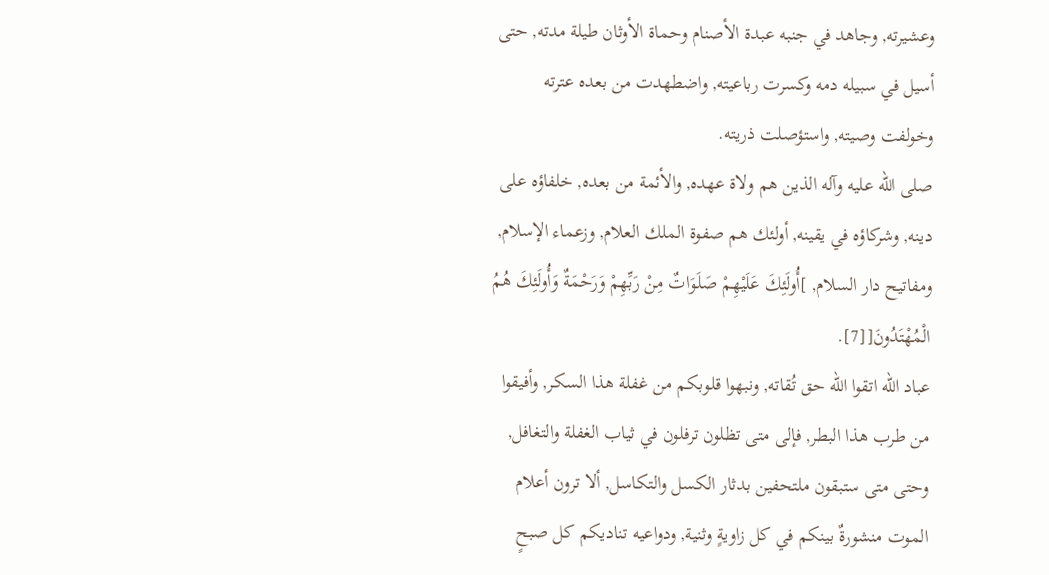وعشيرته, وجاهد في جنبه عبدة الأصنام وحماة الأوثان طيلة مدته, حتى أسيل في سبيله دمه وكسرت رباعيته, واضطهدت من بعده عترته وخولفت وصيته, واستؤصلت ذريته.
صلى الله عليه وآله الذين هم ولاة عهده, والأئمة من بعده, خلفاؤه على دينه, وشركاؤه في يقينه, أولئك هم صفوة الملك العلام, وزعماء الإسلام, ومفاتيح دار السلام, ]أُولَئِكَ عَلَيْهِمْ صَلَوَاتٌ مِنْ رَبِّهِمْ وَرَحْمَةٌ وَأُولَئِكَ هُمُ الْمُهْتَدُونَ[[7].
عباد الله اتقوا الله حق تُقاته, ونبهوا قلوبكم من غفلة هذا السكر, وأفيقوا من طرب هذا البطر, فإلى متى تظلون ترفلون في ثياب الغفلة والتغافل, وحتى متى ستبقون ملتحفين بدثار الكسل والتكاسل, ألا ترون أعلام الموت منشورةٌ بينكم في كل زاويةٍ وثنية, ودواعيه تناديكم كل صبحٍ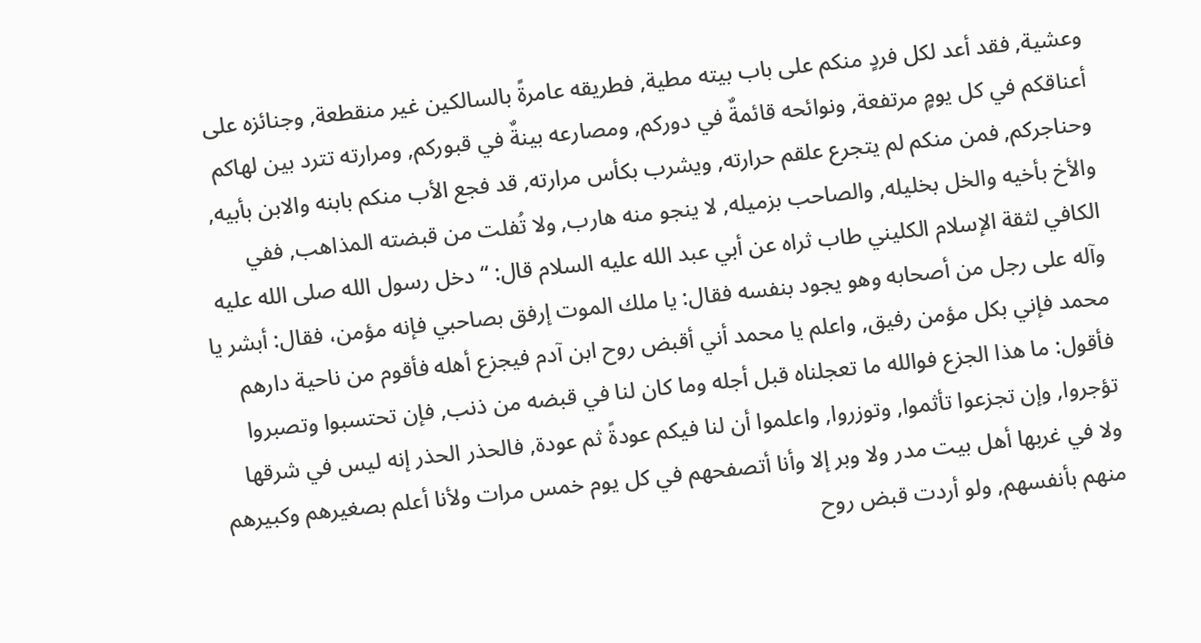وعشية, فقد أعد لكل فردٍ منكم على باب بيته مطية, فطريقه عامرةً بالسالكين غير منقطعة, وجنائزه على أعناقكم في كل يومٍ مرتفعة, ونوائحه قائمةٌ في دوركم, ومصارعه بينةٌ في قبوركم, ومرارته تترد بين لهاكم وحناجركم, فمن منكم لم يتجرع علقم حرارته, ويشرب بكأس مرارته, قد فجع الأب منكم بابنه والابن بأبيه, والأخ بأخيه والخل بخليله, والصاحب بزميله, لا ينجو منه هارب, ولا تُفلت من قبضته المذاهب, ففي الكافي لثقة الإسلام الكليني طاب ثراه عن أبي عبد الله عليه السلام قال: “دخل رسول الله صلى الله عليه وآله على رجل من أصحابه وهو يجود بنفسه فقال: يا ملك الموت إرفق بصاحبي فإنه مؤمن، فقال: أبشر يا محمد فإني بكل مؤمن رفيق, واعلم يا محمد أني أقبض روح ابن آدم فيجزع أهله فأقوم من ناحية دارهم فأقول: ما هذا الجزع فوالله ما تعجلناه قبل أجله وما كان لنا في قبضه من ذنب, فإن تحتسبوا وتصبروا تؤجروا, وإن تجزعوا تأثموا, وتوزروا, واعلموا أن لنا فيكم عودةً ثم عودة, فالحذر الحذر إنه ليس في شرقها ولا في غربها أهل بيت مدر ولا وبر إلا وأنا أتصفحهم في كل يوم خمس مرات ولأنا أعلم بصغيرهم وكبيرهم منهم بأنفسهم, ولو أردت قبض روح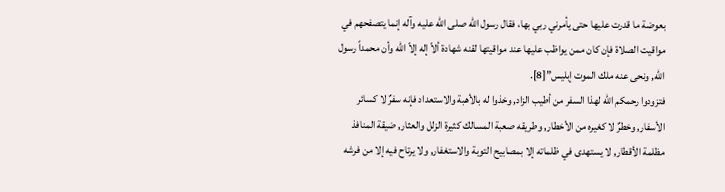بعوضة ما قدرت عليها حتى يأمرني ربي بها، فقال رسول الله صلى الله عليه وآله إنما يتصفحهم في مواقيت الصلاة فإن كان ممن يواظب عليها عند مواقيتها لقنه شهادة ألاّ إله إلاّ الله وأن محمداً رسول الله, ونحى عنه ملك الموت إبليس”[8].
فتزودوا رحمكم الله لهذا السفر من أطيب الزاد, وخذوا له بالأهبة والاستعداد فإنه سفرٌ لا كسائر الأسفار, وخطرٌ لا كغيره من الأخطار, وطريقه صعبة المسالك كثيرة الزلل والعثار, ضيقة المنافذ مظلمة الأقطار, لا يستهدى في ظلماته إلا بمصابيح التوبة والاستغفار, ولا يرتاح فيه إلا من فرشه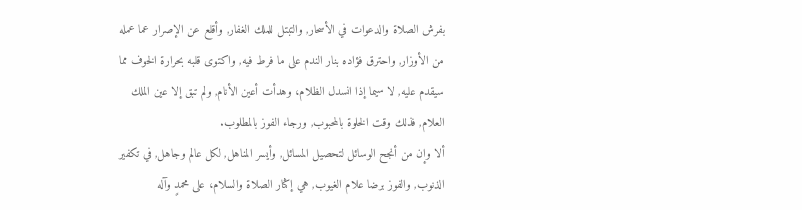بفرش الصلاة والدعوات في الأسحار, والتبتل للملك الغفار, وأقلع عن الإصرار عما عمله من الأوزار, واحترق فؤاده بنار الندم على ما فرط فيه, واكتوى قلبه بحرارة الخوف مما سيقدم عليه, لا سيما إذا انسدل الظلام، وهدأت أعين الأنام, ولم تبق إلا عين الملك العلام, فذلك وقت الخلوة بالمحبوب, ورجاء الفوز بالمطلوب.
ألا وإن من أنجح الوسائل لتحصيل المسائل, وأيسر المناهل, لكل عالم وجاهل, في تكفير الذنوب, والفوز برضا علام الغيوب, هي إكثار الصلاة والسلام، على محمدٍ وآله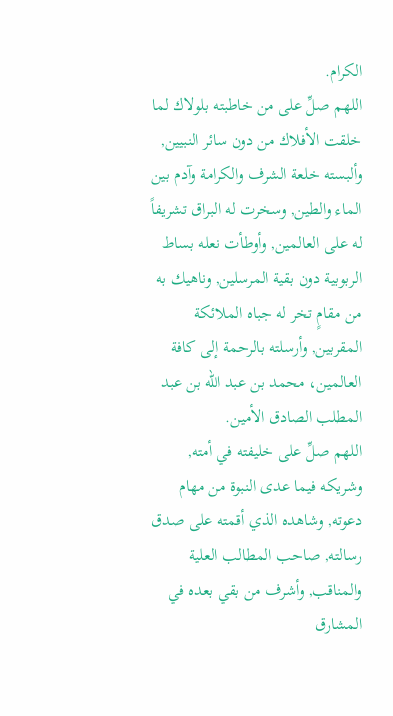الكرام.
اللهم صلِّ على من خاطبته بلولاك لما خلقت الأفلاك من دون سائر النبيين, وألبسته خلعة الشرف والكرامة وآدم بين الماء والطين, وسخرت له البراق تشريفاً له على العالمين, وأوطأت نعله بساط الربوبية دون بقية المرسلين, وناهيك به من مقامٍ تخر له جباه الملائكة المقربين, وأرسلته بالرحمة إلى كافة العالمين، محمد بن عبد الله بن عبد المطلب الصادق الأمين.
اللهم صلِّ على خليفته في أمته, وشريكه فيما عدى النبوة من مهام دعوته, وشاهده الذي أقمته على صدق رسالته, صاحب المطالب العلية والمناقب, وأشرف من بقي بعده في المشارق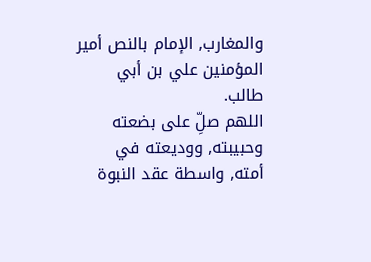والمغارب, الإمام بالنص أمير المؤمنين علي بن أبي طالب.
اللهم صلِّ على بضعته وحبيبته, ووديعته في أمته, واسطة عقد النبوة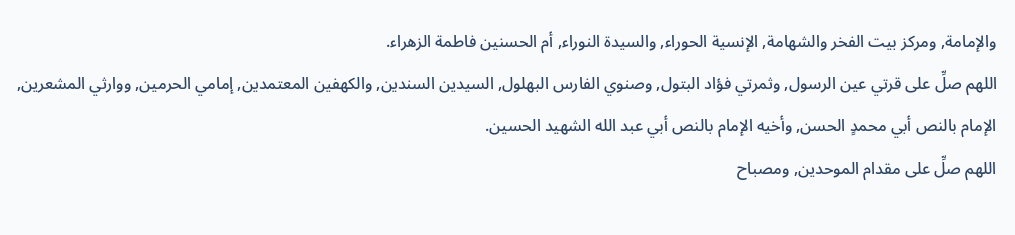والإمامة, ومركز بيت الفخر والشهامة, الإنسية الحوراء, والسيدة النوراء, أم الحسنين فاطمة الزهراء.
اللهم صلِّ على قرتي عين الرسول, وثمرتي فؤاد البتول, وصنوي الفارس البهلول, السيدين السندين, والكهفين المعتمدين, إمامي الحرمين, ووارثي المشعرين, الإمام بالنص أبي محمدٍ الحسن, وأخيه الإمام بالنص أبي عبد الله الشهيد الحسين.
اللهم صلِّ على مقدام الموحدين, ومصباح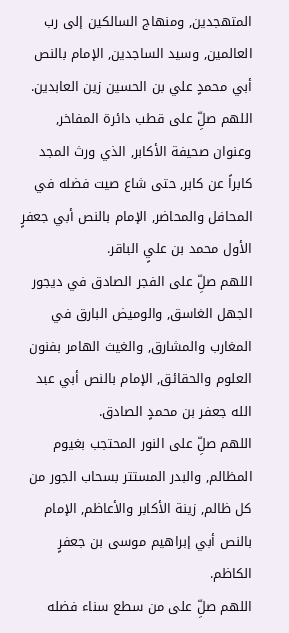المتهجدين, ومنهاج السالكين إلى رب العالمين, وسيد الساجدين, الإمام بالنص أبي محمدٍ علي بن الحسين زين العابدين.
اللهم صلِّ على قطب دائرة المفاخر, وعنوان صحيفة الأكابر, الذي ورث المجد كابراً عن كابر, حتى شاع صيت فضله في المحافل والمحاضر, الإمام بالنص أبي جعفرٍ الأول محمد بن عليٍ الباقر.
اللهم صلِّ على الفجر الصادق في ديجور الجهل الغاسق, والوميض البارق في المغارب والمشارق, والغيث الهامر بفنون العلوم والحقائق, الإمام بالنص أبي عبد الله جعفر بن محمدٍ الصادق.
اللهم صلِّ على النور المحتجب بغيوم المظالم, والبدر المستتر بسحاب الجور من كل ظالم, زينة الأكابر والأعاظم, الإمام بالنص أبي إبراهيم موسى بن جعفرٍ الكاظم.
اللهم صلِّ على من سطع سناء فضله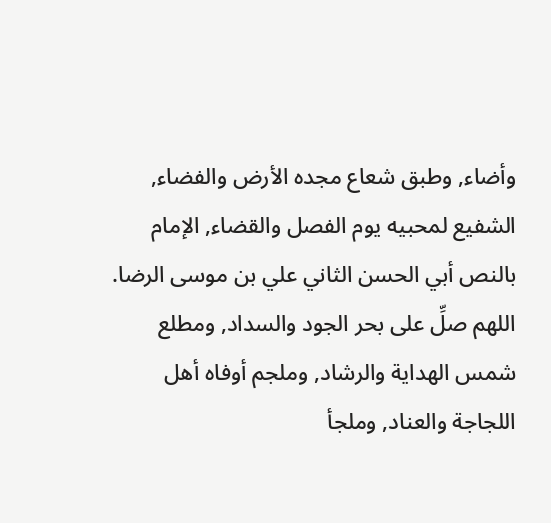وأضاء, وطبق شعاع مجده الأرض والفضاء, الشفيع لمحبيه يوم الفصل والقضاء, الإمام بالنص أبي الحسن الثاني علي بن موسى الرضا.
اللهم صلِّ على بحر الجود والسداد, ومطلع شمس الهداية والرشاد, وملجم أوفاه أهل اللجاجة والعناد, وملجأ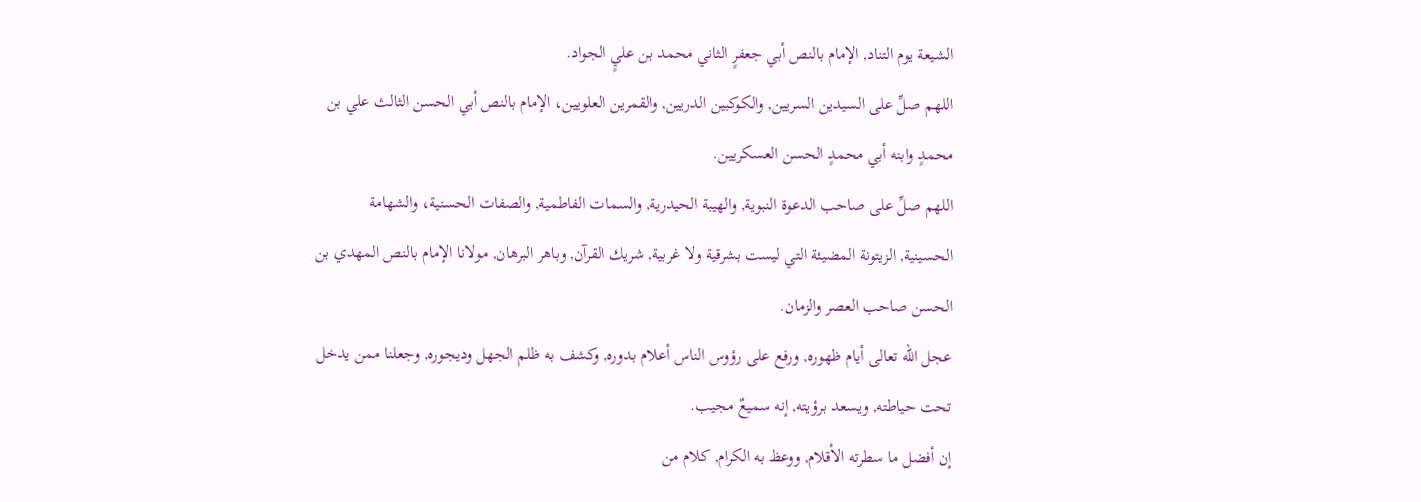الشيعة يوم التناد, الإمام بالنص أبي جعفرٍ الثاني محمد بن عليٍ الجواد.
اللهم صلِّ على السيدين السريين, والكوكبين الدريين, والقمرين العلويين، الإمام بالنص أبي الحسن الثالث علي بن محمدٍ وابنه أبي محمدٍ الحسن العسكريين.
اللهم صلِّ على صاحب الدعوة النبوية, والهيبة الحيدرية, والسمات الفاطمية, والصفات الحسنية، والشهامة الحسينية, الزيتونة المضيئة التي ليست بشرقية ولا غربية, شريك القرآن, وباهر البرهان, مولانا الإمام بالنص المهدي بن الحسن صاحب العصر والزمان.
عجل الله تعالى أيام ظهوره, ورفع على رؤوس الناس أعلام بدوره, وكشف به ظلم الجهل وديجوره, وجعلنا ممن يدخل تحت حياطته, ويسعد برؤيته, إنه سميعٌ مجيب.
إن أفضل ما سطرته الأقلام, ووعظ به الكرام, كلام من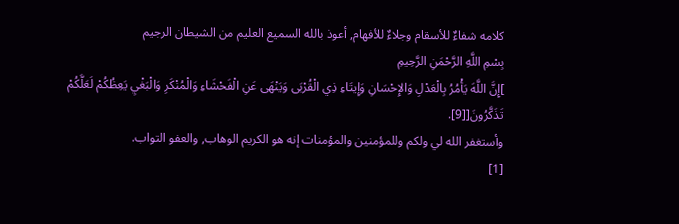كلامه شفاءٌ للأسقام وجلاءٌ للأفهام, أعوذ بالله السميع العليم من الشيطان الرجيم
بِسْمِ اللَّهِ الرَّحْمَنِ الرَّحِيمِ
]إِنَّ اللَّهَ يَأْمُرُ بِالْعَدْلِ وَالإِحْسَانِ وَإِيتَاءِ ذِي الْقُرْبَى وَيَنْهَى عَنِ الْفَحْشَاءِ وَالْمُنْكَرِ وَالْبَغْيِ يَعِظُكُمْ لَعَلَّكُمْ تَذَكَّرُونَ[[9].
وأستغفر الله لي ولكم وللمؤمنين والمؤمنات إنه هو الكريم الوهاب, والعفو التواب.
[1]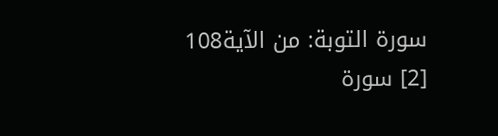سورة التوبة: من الآية108
[2] سورة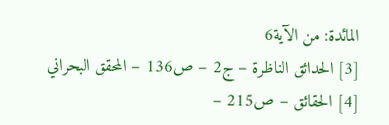المائدة: من الآية6
[3] الحدائق الناظرة – ج2 – ص136 – المحقق البحراني
[4] الحقائق – ص215 –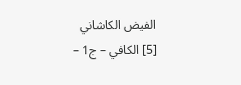الفيض الكاشاني
[5] الكافي – ج1 –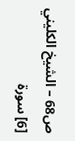ص68 – الشيخ الكليني
[6] سورة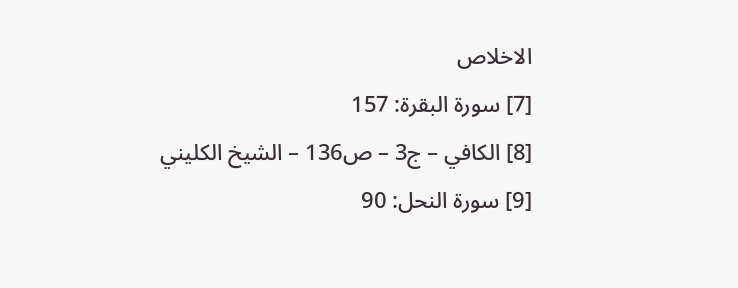الاخلاص
[7] سورة البقرة: 157
[8] الكافي – ج3 – ص136 – الشيخ الكليني
[9] سورة النحل: 90